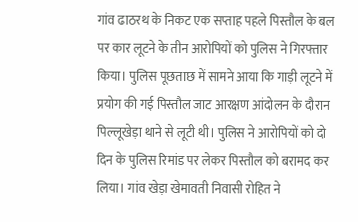गांव ढाठरथ के निकट एक सप्ताह पहले पिस्तौल के बल पर कार लूटने के तीन आरोपियों को पुलिस ने गिरफ्तार किया। पुलिस पूछताछ में सामने आया कि गाड़ी लूटने में प्रयोग की गई पिस्तौल जाट आरक्षण आंदोलन के दौरान पिल्लूखेड़ा थाने से लूटी थी। पुलिस ने आरोपियों को दो दिन के पुलिस रिमांड पर लेकर पिस्तौल को बरामद कर लिया। गांव खेड़ा खेमावती निवासी रोहित ने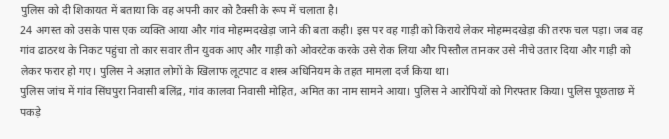पुलिस को दी शिकायत में बताया कि वह अपनी कार को टैक्सी के रूप में चलाता है।
24 अगस्त को उसके पास एक व्यक्ति आया और गांव मोहम्मदखेड़ा जाने की बता कही। इस पर वह गाड़ी को किराये लेकर मोहम्मदखेड़ा की तरफ चल पड़ा। जब वह गांव ढाठरथ के निकट पहुंचा तो कार सवार तीन युवक आए और गाड़ी को ओवरटेक करके उसे रोक लिया और पिस्तौल तानकर उसे नीचे उतार दिया और गाड़ी को लेकर फरार हो गए। पुलिस ने अज्ञात लोगों के खिलाफ लूटपाट व शस्त्र अधिनियम के तहत मामला दर्ज किया था।
पुलिस जांच में गांव सिंघपुरा निवासी बलिंद्र, गांव कालवा निवासी मोहित, अमित का नाम सामने आया। पुलिस ने आरोपियों को गिरफ्तार किया। पुलिस पूछताछ में पकड़े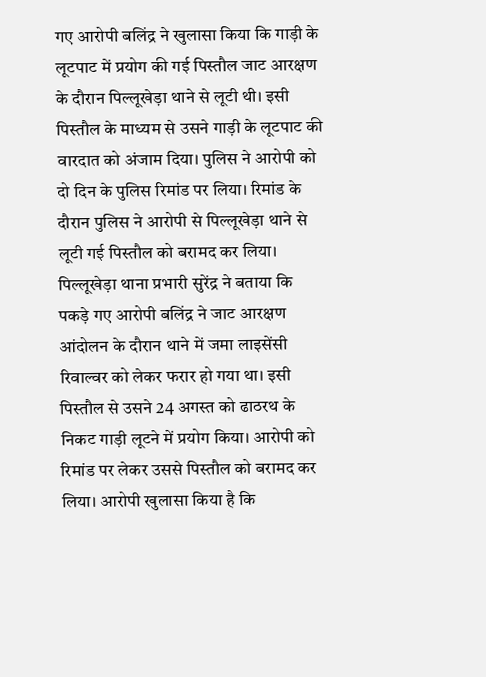गए आरोपी बलिंद्र ने खुलासा किया कि गाड़ी के लूटपाट में प्रयोग की गई पिस्तौल जाट आरक्षण के दौरान पिल्लूखेड़ा थाने से लूटी थी। इसी पिस्तौल के माध्यम से उसने गाड़ी के लूटपाट की वारदात को अंजाम दिया। पुलिस ने आरोपी को दो दिन के पुलिस रिमांड पर लिया। रिमांड के दौरान पुलिस ने आरोपी से पिल्लूखेड़ा थाने से लूटी गई पिस्तौल को बरामद कर लिया।
पिल्लूखेड़ा थाना प्रभारी सुरेंद्र ने बताया कि पकड़े गए आरोपी बलिंद्र ने जाट आरक्षण आंदोलन के दौरान थाने में जमा लाइसेंसी रिवाल्वर को लेकर फरार हो गया था। इसी पिस्तौल से उसने 24 अगस्त को ढाठरथ के निकट गाड़ी लूटने में प्रयोग किया। आरोपी को रिमांड पर लेकर उससे पिस्तौल को बरामद कर लिया। आरोपी खुलासा किया है कि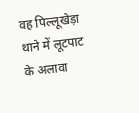वह पिल्लूखेड़ा थाने में लूटपाट के अलावा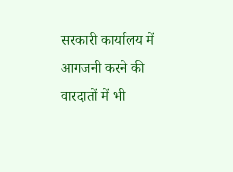सरकारी कार्यालय में आगजनी करने की वारदातों में भी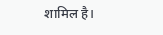शामिल है।